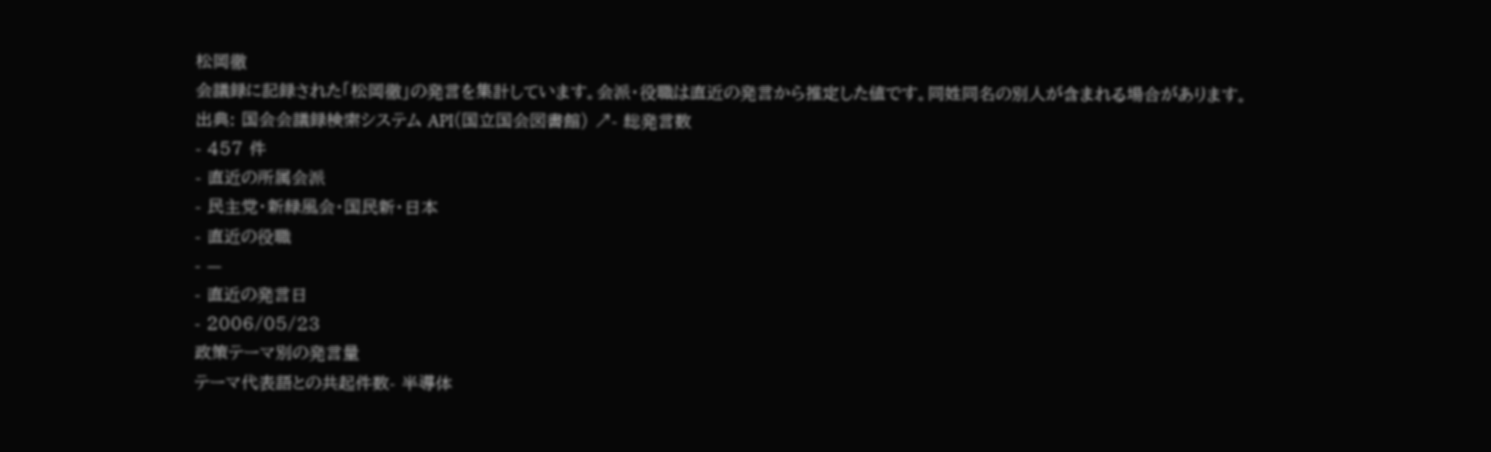松岡徹
会議録に記録された「松岡徹」の発言を集計しています。会派・役職は直近の発言から推定した値です。同姓同名の別人が含まれる場合があります。
出典: 国会会議録検索システム API(国立国会図書館) ↗- 総発言数
- 457 件
- 直近の所属会派
- 民主党・新緑風会・国民新・日本
- 直近の役職
- —
- 直近の発言日
- 2006/05/23
政策テーマ別の発言量
テーマ代表語との共起件数- 半導体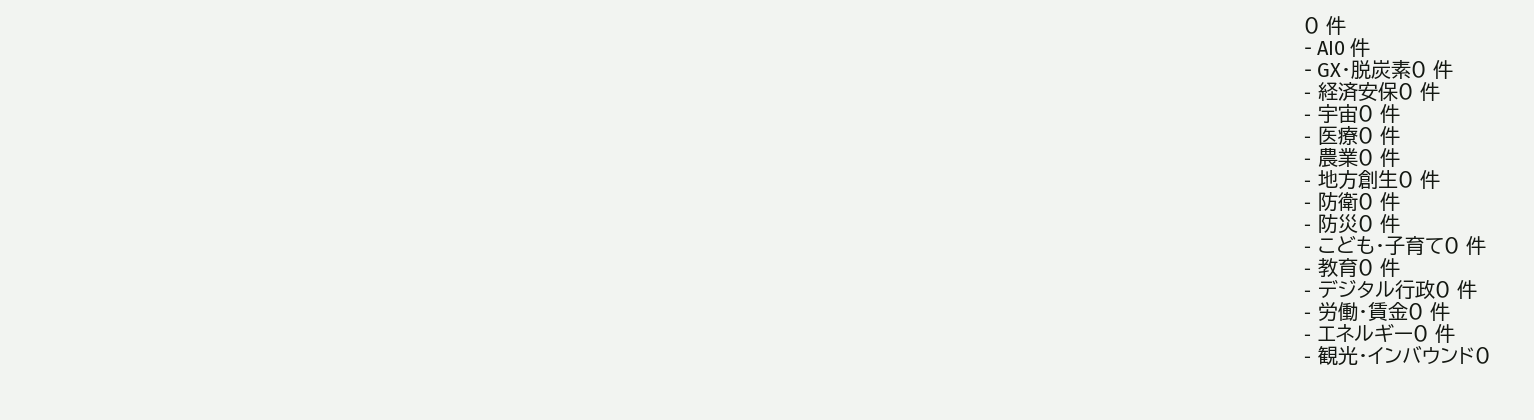0 件
- AI0 件
- GX・脱炭素0 件
- 経済安保0 件
- 宇宙0 件
- 医療0 件
- 農業0 件
- 地方創生0 件
- 防衛0 件
- 防災0 件
- こども・子育て0 件
- 教育0 件
- デジタル行政0 件
- 労働・賃金0 件
- エネルギー0 件
- 観光・インバウンド0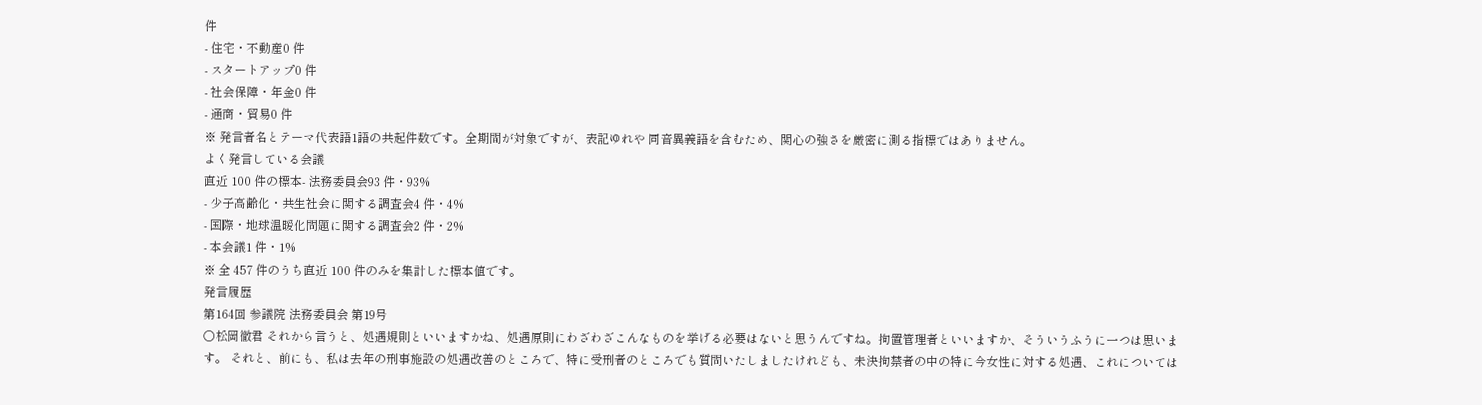件
- 住宅・不動産0 件
- スタートアップ0 件
- 社会保障・年金0 件
- 通商・貿易0 件
※ 発言者名とテーマ代表語1語の共起件数です。全期間が対象ですが、表記ゆれや 同音異義語を含むため、関心の強さを厳密に測る指標ではありません。
よく発言している会議
直近 100 件の標本- 法務委員会93 件・93%
- 少子高齢化・共生社会に関する調査会4 件・4%
- 国際・地球温暖化問題に関する調査会2 件・2%
- 本会議1 件・1%
※ 全 457 件のうち直近 100 件のみを集計した標本値です。
発言履歴
第164回 参議院 法務委員会 第19号
○松岡徹君 それから言うと、処遇規則といいますかね、処遇原則にわざわざこんなものを挙げる必要はないと思うんですね。拘置管理者といいますか、そういうふうに一つは思います。 それと、前にも、私は去年の刑事施設の処遇改善のところで、特に受刑者のところでも質問いたしましたけれども、未決拘禁者の中の特に今女性に対する処遇、これについては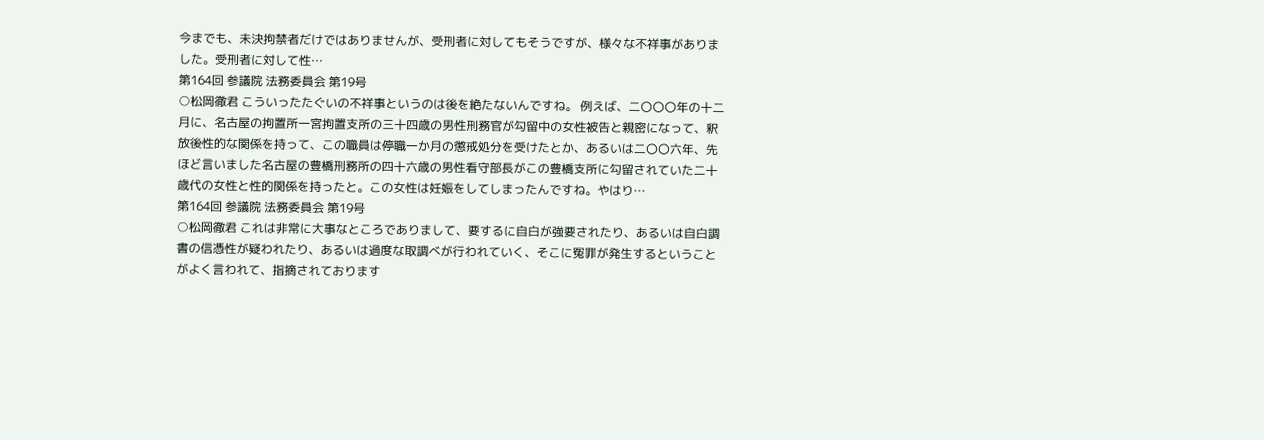今までも、未決拘禁者だけではありませんが、受刑者に対してもそうですが、様々な不祥事がありました。受刑者に対して性…
第164回 参議院 法務委員会 第19号
○松岡徹君 こういったたぐいの不祥事というのは後を絶たないんですね。 例えば、二〇〇〇年の十二月に、名古屋の拘置所一宮拘置支所の三十四歳の男性刑務官が勾留中の女性被告と親密になって、釈放後性的な関係を持って、この職員は停職一か月の懲戒処分を受けたとか、あるいは二〇〇六年、先ほど言いました名古屋の豊橋刑務所の四十六歳の男性看守部長がこの豊橋支所に勾留されていた二十歳代の女性と性的関係を持ったと。この女性は妊娠をしてしまったんですね。やはり…
第164回 参議院 法務委員会 第19号
○松岡徹君 これは非常に大事なところでありまして、要するに自白が強要されたり、あるいは自白調書の信憑性が疑われたり、あるいは過度な取調べが行われていく、そこに冤罪が発生するということがよく言われて、指摘されております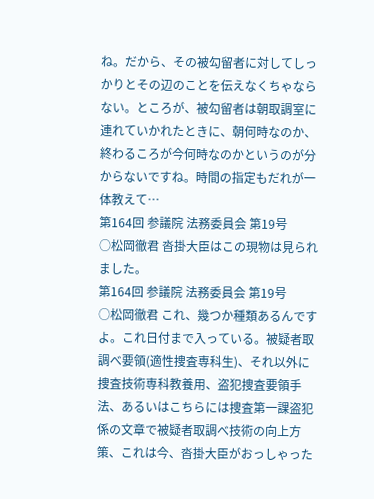ね。だから、その被勾留者に対してしっかりとその辺のことを伝えなくちゃならない。ところが、被勾留者は朝取調室に連れていかれたときに、朝何時なのか、終わるころが今何時なのかというのが分からないですね。時間の指定もだれが一体教えて…
第164回 参議院 法務委員会 第19号
○松岡徹君 沓掛大臣はこの現物は見られました。
第164回 参議院 法務委員会 第19号
○松岡徹君 これ、幾つか種類あるんですよ。これ日付まで入っている。被疑者取調べ要領(適性捜査専科生)、それ以外に捜査技術専科教養用、盗犯捜査要領手法、あるいはこちらには捜査第一課盗犯係の文章で被疑者取調べ技術の向上方策、これは今、沓掛大臣がおっしゃった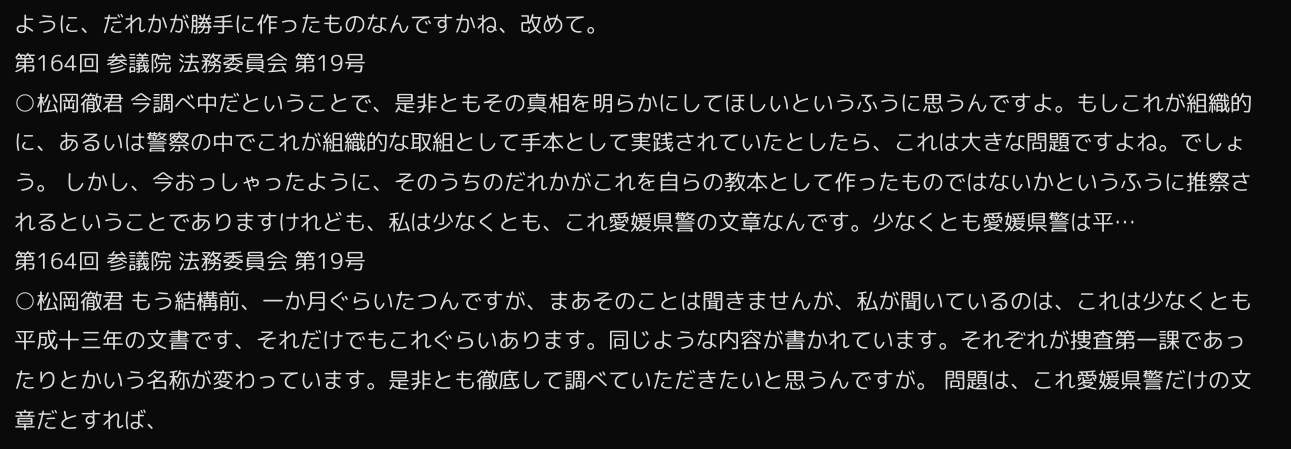ように、だれかが勝手に作ったものなんですかね、改めて。
第164回 参議院 法務委員会 第19号
○松岡徹君 今調べ中だということで、是非ともその真相を明らかにしてほしいというふうに思うんですよ。もしこれが組織的に、あるいは警察の中でこれが組織的な取組として手本として実践されていたとしたら、これは大きな問題ですよね。でしょう。 しかし、今おっしゃったように、そのうちのだれかがこれを自らの教本として作ったものではないかというふうに推察されるということでありますけれども、私は少なくとも、これ愛媛県警の文章なんです。少なくとも愛媛県警は平…
第164回 参議院 法務委員会 第19号
○松岡徹君 もう結構前、一か月ぐらいたつんですが、まあそのことは聞きませんが、私が聞いているのは、これは少なくとも平成十三年の文書です、それだけでもこれぐらいあります。同じような内容が書かれています。それぞれが捜査第一課であったりとかいう名称が変わっています。是非とも徹底して調べていただきたいと思うんですが。 問題は、これ愛媛県警だけの文章だとすれば、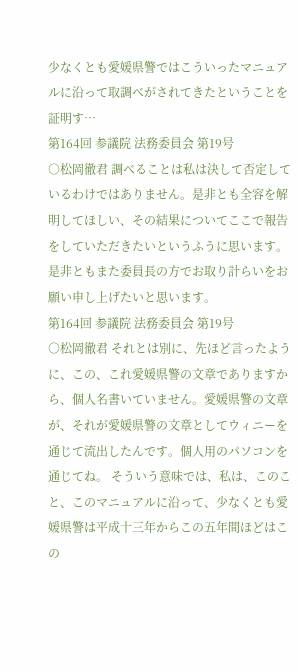少なくとも愛媛県警ではこういったマニュアルに沿って取調べがされてきたということを証明す…
第164回 参議院 法務委員会 第19号
○松岡徹君 調べることは私は決して否定しているわけではありません。是非とも全容を解明してほしい、その結果についてここで報告をしていただきたいというふうに思います。 是非ともまた委員長の方でお取り計らいをお願い申し上げたいと思います。
第164回 参議院 法務委員会 第19号
○松岡徹君 それとは別に、先ほど言ったように、この、これ愛媛県警の文章でありますから、個人名書いていません。愛媛県警の文章が、それが愛媛県警の文章としてウィニーを通じて流出したんです。個人用のパソコンを通じてね。 そういう意味では、私は、このこと、このマニュアルに沿って、少なくとも愛媛県警は平成十三年からこの五年間ほどはこの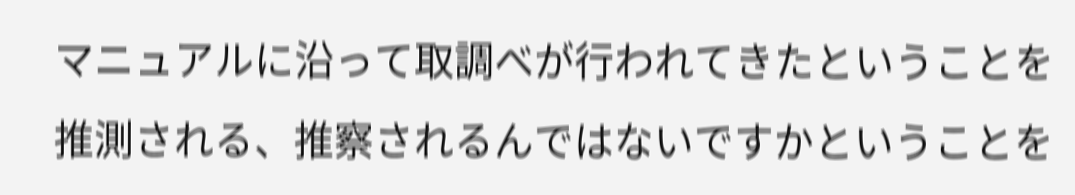マニュアルに沿って取調べが行われてきたということを推測される、推察されるんではないですかということを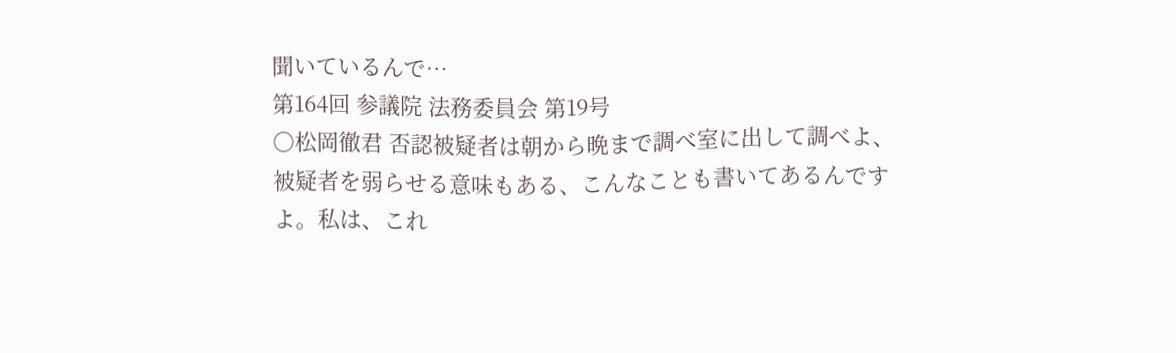聞いているんで…
第164回 参議院 法務委員会 第19号
○松岡徹君 否認被疑者は朝から晩まで調べ室に出して調べよ、被疑者を弱らせる意味もある、こんなことも書いてあるんですよ。私は、これ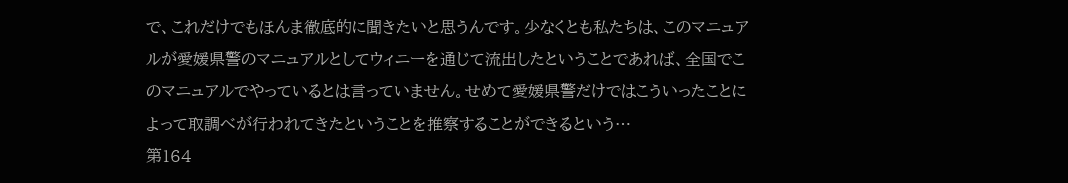で、これだけでもほんま徹底的に聞きたいと思うんです。少なくとも私たちは、このマニュアルが愛媛県警のマニュアルとしてウィニーを通じて流出したということであれば、全国でこのマニュアルでやっているとは言っていません。せめて愛媛県警だけではこういったことによって取調べが行われてきたということを推察することができるという…
第164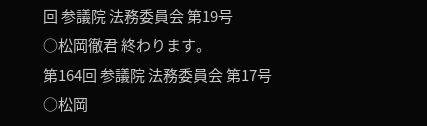回 参議院 法務委員会 第19号
○松岡徹君 終わります。
第164回 参議院 法務委員会 第17号
○松岡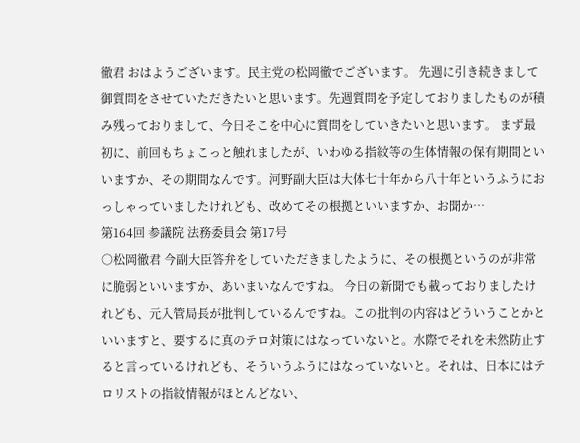徹君 おはようございます。民主党の松岡徹でございます。 先週に引き続きまして御質問をさせていただきたいと思います。先週質問を予定しておりましたものが積み残っておりまして、今日そこを中心に質問をしていきたいと思います。 まず最初に、前回もちょこっと触れましたが、いわゆる指紋等の生体情報の保有期間といいますか、その期間なんです。河野副大臣は大体七十年から八十年というふうにおっしゃっていましたけれども、改めてその根拠といいますか、お聞か…
第164回 参議院 法務委員会 第17号
○松岡徹君 今副大臣答弁をしていただきましたように、その根拠というのが非常に脆弱といいますか、あいまいなんですね。 今日の新聞でも載っておりましたけれども、元入管局長が批判しているんですね。この批判の内容はどういうことかといいますと、要するに真のテロ対策にはなっていないと。水際でそれを未然防止すると言っているけれども、そういうふうにはなっていないと。それは、日本にはテロリストの指紋情報がほとんどない、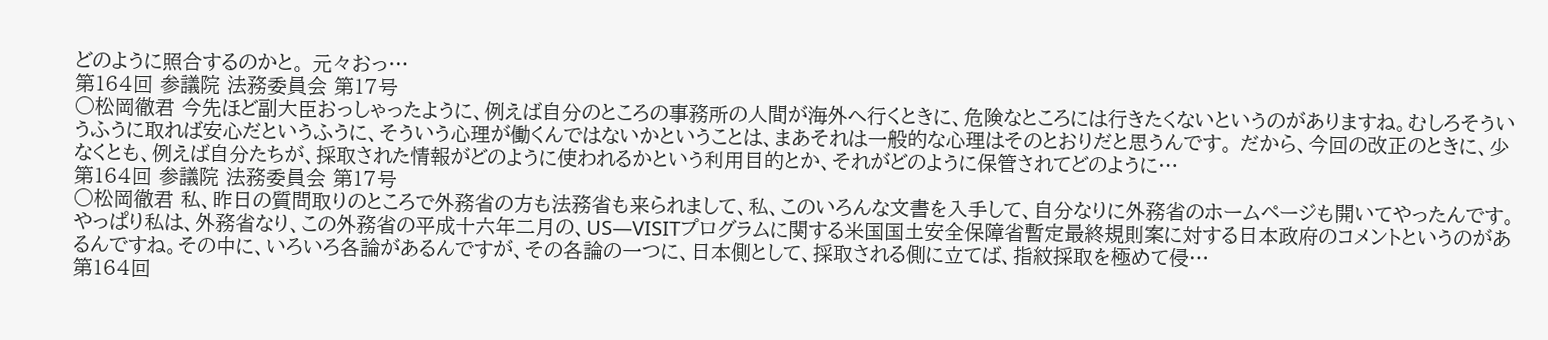どのように照合するのかと。 元々おっ…
第164回 参議院 法務委員会 第17号
○松岡徹君 今先ほど副大臣おっしゃったように、例えば自分のところの事務所の人間が海外へ行くときに、危険なところには行きたくないというのがありますね。むしろそういうふうに取れば安心だというふうに、そういう心理が働くんではないかということは、まあそれは一般的な心理はそのとおりだと思うんです。 だから、今回の改正のときに、少なくとも、例えば自分たちが、採取された情報がどのように使われるかという利用目的とか、それがどのように保管されてどのように…
第164回 参議院 法務委員会 第17号
○松岡徹君 私、昨日の質問取りのところで外務省の方も法務省も来られまして、私、このいろんな文書を入手して、自分なりに外務省のホームページも開いてやったんです。やっぱり私は、外務省なり、この外務省の平成十六年二月の、US―VISITプログラムに関する米国国土安全保障省暫定最終規則案に対する日本政府のコメントというのがあるんですね。その中に、いろいろ各論があるんですが、その各論の一つに、日本側として、採取される側に立てば、指紋採取を極めて侵…
第164回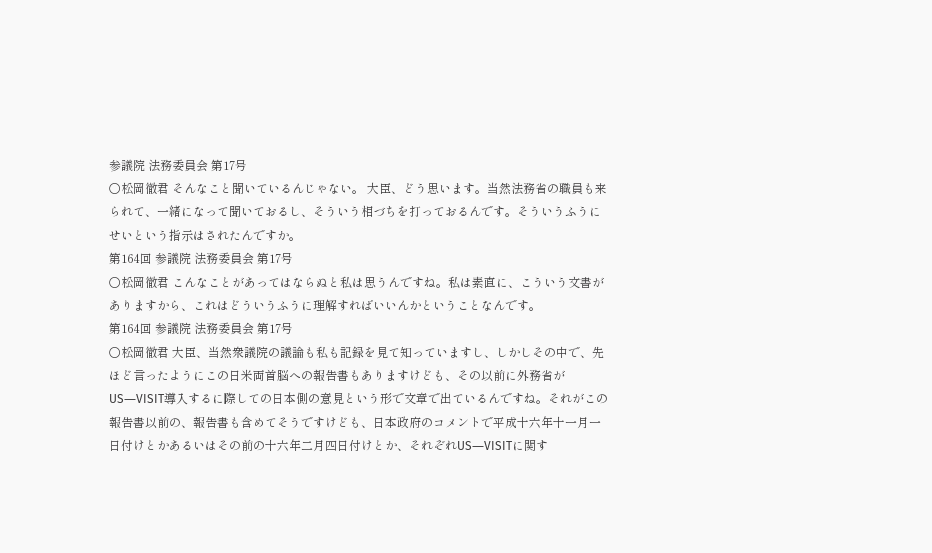参議院 法務委員会 第17号
○松岡徹君 そんなこと聞いているんじゃない。 大臣、どう思います。当然法務省の職員も来られて、一緒になって聞いておるし、そういう相づちを打っておるんです。そういうふうにせいという指示はされたんですか。
第164回 参議院 法務委員会 第17号
○松岡徹君 こんなことがあってはならぬと私は思うんですね。私は素直に、こういう文書がありますから、これはどういうふうに理解すればいいんかということなんです。
第164回 参議院 法務委員会 第17号
○松岡徹君 大臣、当然衆議院の議論も私も記録を見て知っていますし、しかしその中で、先ほど言ったようにこの日米両首脳への報告書もありますけども、その以前に外務省がUS―VISIT導入するに際しての日本側の意見という形で文章で出ているんですね。それがこの報告書以前の、報告書も含めてそうですけども、日本政府のコメントで平成十六年十一月一日付けとかあるいはその前の十六年二月四日付けとか、それぞれUS―VISITに関す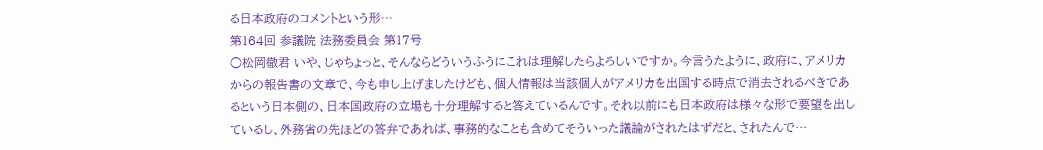る日本政府のコメントという形…
第164回 参議院 法務委員会 第17号
○松岡徹君 いや、じゃちょっと、そんならどういうふうにこれは理解したらよろしいですか。今言うたように、政府に、アメリカからの報告書の文章で、今も申し上げましたけども、個人情報は当該個人がアメリカを出国する時点で消去されるべきであるという日本側の、日本国政府の立場も十分理解すると答えているんです。それ以前にも日本政府は様々な形で要望を出しているし、外務省の先ほどの答弁であれば、事務的なことも含めてそういった議論がされたはずだと、されたんで…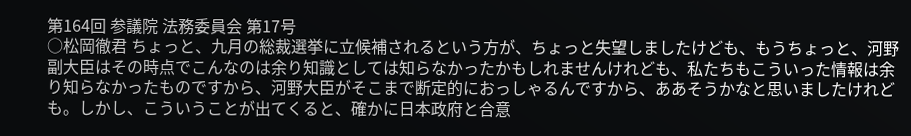第164回 参議院 法務委員会 第17号
○松岡徹君 ちょっと、九月の総裁選挙に立候補されるという方が、ちょっと失望しましたけども、もうちょっと、河野副大臣はその時点でこんなのは余り知識としては知らなかったかもしれませんけれども、私たちもこういった情報は余り知らなかったものですから、河野大臣がそこまで断定的におっしゃるんですから、ああそうかなと思いましたけれども。しかし、こういうことが出てくると、確かに日本政府と合意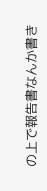の上で報告書なんか書き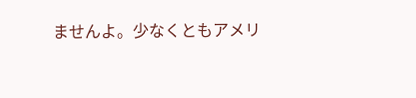ませんよ。少なくともアメリ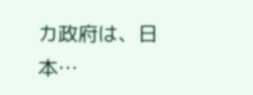カ政府は、日本…